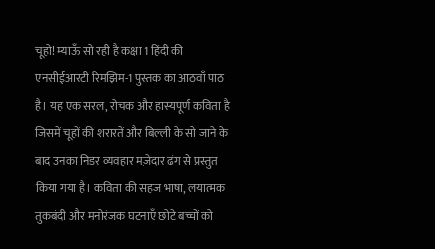चूहो! म्याऊँ सो रही है कक्षा 1 हिंदी की एनसीईआरटी रिमझिम-1 पुस्तक का आठवाँ पाठ है। यह एक सरल, रोचक और हास्यपूर्ण कविता है जिसमें चूहों की शरारतें और बिल्ली के सो जाने के बाद उनका निडर व्यवहार मज़ेदार ढंग से प्रस्तुत किया गया है। कविता की सहज भाषा, लयात्मक तुकबंदी और मनोरंजक घटनाएँ छोटे बच्चों को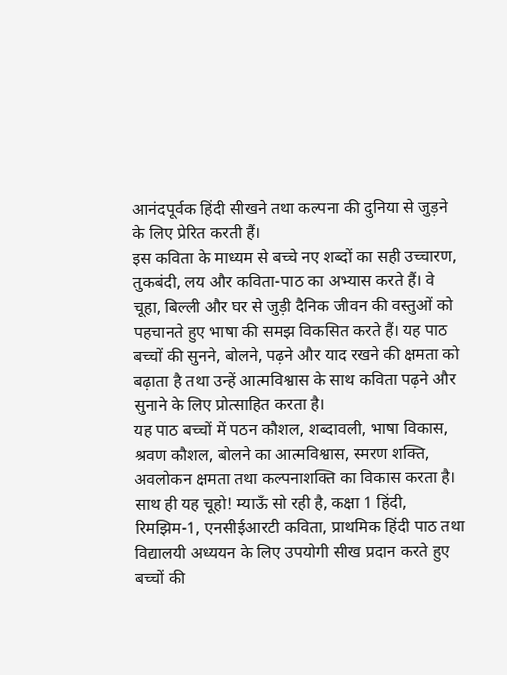आनंदपूर्वक हिंदी सीखने तथा कल्पना की दुनिया से जुड़ने के लिए प्रेरित करती हैं।
इस कविता के माध्यम से बच्चे नए शब्दों का सही उच्चारण, तुकबंदी, लय और कविता-पाठ का अभ्यास करते हैं। वे चूहा, बिल्ली और घर से जुड़ी दैनिक जीवन की वस्तुओं को पहचानते हुए भाषा की समझ विकसित करते हैं। यह पाठ बच्चों की सुनने, बोलने, पढ़ने और याद रखने की क्षमता को बढ़ाता है तथा उन्हें आत्मविश्वास के साथ कविता पढ़ने और सुनाने के लिए प्रोत्साहित करता है।
यह पाठ बच्चों में पठन कौशल, शब्दावली, भाषा विकास, श्रवण कौशल, बोलने का आत्मविश्वास, स्मरण शक्ति, अवलोकन क्षमता तथा कल्पनाशक्ति का विकास करता है। साथ ही यह चूहो! म्याऊँ सो रही है, कक्षा 1 हिंदी, रिमझिम-1, एनसीईआरटी कविता, प्राथमिक हिंदी पाठ तथा विद्यालयी अध्ययन के लिए उपयोगी सीख प्रदान करते हुए बच्चों की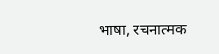भाषा, रचनात्मक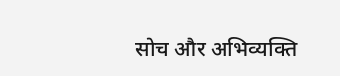सोच और अभिव्यक्ति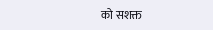को सशक्त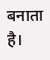बनाता है।